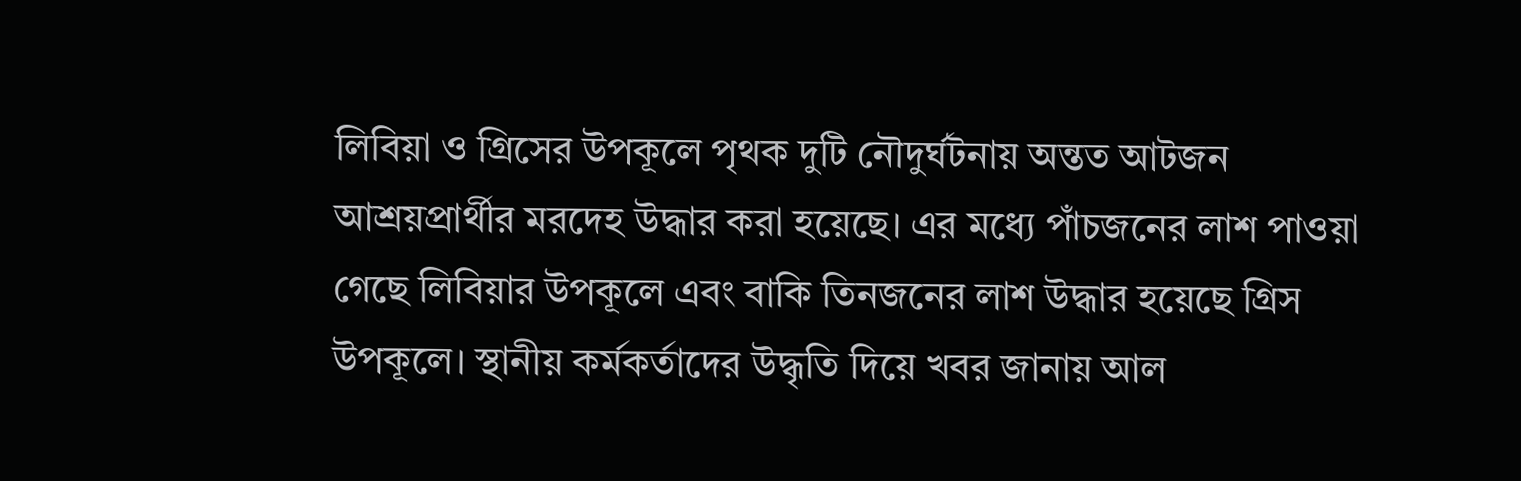লিবিয়া ও গ্রিসের উপকূলে পৃথক দুটি নৌদুর্ঘটনায় অন্তত আটজন আশ্রয়প্রার্থীর মরদেহ উদ্ধার করা হয়েছে। এর মধ্যে পাঁচজনের লাশ পাওয়া গেছে লিবিয়ার উপকূলে এবং বাকি তিনজনের লাশ উদ্ধার হয়েছে গ্রিস উপকূলে। স্থানীয় কর্মকর্তাদের উদ্ধৃতি দিয়ে খবর জানায় আল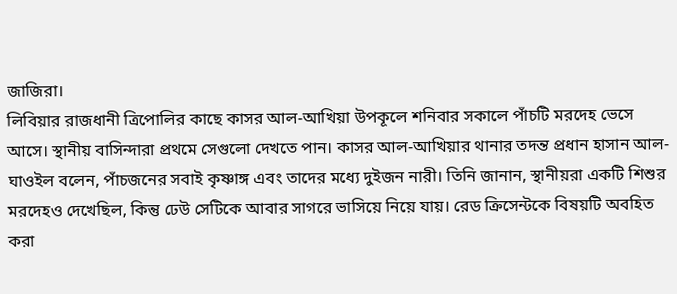জাজিরা।
লিবিয়ার রাজধানী ত্রিপোলির কাছে কাসর আল-আখিয়া উপকূলে শনিবার সকালে পাঁচটি মরদেহ ভেসে আসে। স্থানীয় বাসিন্দারা প্রথমে সেগুলো দেখতে পান। কাসর আল-আখিয়ার থানার তদন্ত প্রধান হাসান আল-ঘাওইল বলেন, পাঁচজনের সবাই কৃষ্ণাঙ্গ এবং তাদের মধ্যে দুইজন নারী। তিনি জানান, স্থানীয়রা একটি শিশুর মরদেহও দেখেছিল, কিন্তু ঢেউ সেটিকে আবার সাগরে ভাসিয়ে নিয়ে যায়। রেড ক্রিসেন্টকে বিষয়টি অবহিত করা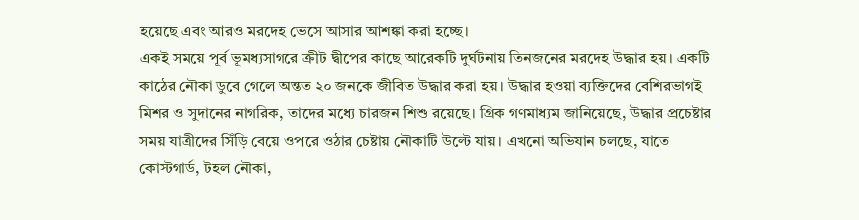হয়েছে এবং আরও মরদেহ ভেসে আসার আশঙ্কা করা হচ্ছে।
একই সময়ে পূর্ব ভূমধ্যসাগরে ক্রীট দ্বীপের কাছে আরেকটি দুর্ঘটনায় তিনজনের মরদেহ উদ্ধার হয়। একটি কাঠের নৌকা ডুবে গেলে অন্তত ২০ জনকে জীবিত উদ্ধার করা হয়। উদ্ধার হওয়া ব্যক্তিদের বেশিরভাগই মিশর ও সুদানের নাগরিক, তাদের মধ্যে চারজন শিশু রয়েছে। গ্রিক গণমাধ্যম জানিয়েছে, উদ্ধার প্রচেষ্টার সময় যাত্রীদের সিঁড়ি বেয়ে ওপরে ওঠার চেষ্টায় নৌকাটি উল্টে যায়। এখনো অভিযান চলছে, যাতে কোস্টগার্ড, টহল নৌকা,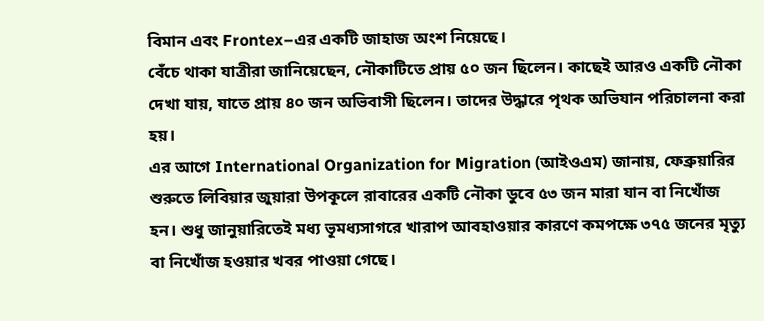বিমান এবং Frontex–এর একটি জাহাজ অংশ নিয়েছে।
বেঁচে থাকা যাত্রীরা জানিয়েছেন, নৌকাটিতে প্রায় ৫০ জন ছিলেন। কাছেই আরও একটি নৌকা দেখা যায়, যাতে প্রায় ৪০ জন অভিবাসী ছিলেন। তাদের উদ্ধারে পৃথক অভিযান পরিচালনা করা হয়।
এর আগে International Organization for Migration (আইওএম) জানায়, ফেব্রুয়ারির শুরুতে লিবিয়ার জুয়ারা উপকূলে রাবারের একটি নৌকা ডুবে ৫৩ জন মারা যান বা নিখোঁজ হন। শুধু জানুয়ারিতেই মধ্য ভূমধ্যসাগরে খারাপ আবহাওয়ার কারণে কমপক্ষে ৩৭৫ জনের মৃত্যু বা নিখোঁজ হওয়ার খবর পাওয়া গেছে।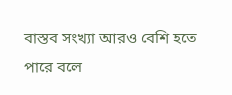বাস্তব সংখ্যা আরও বেশি হতে পারে বলে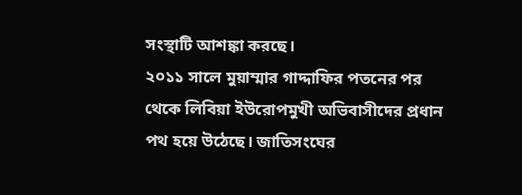সংস্থাটি আশঙ্কা করছে।
২০১১ সালে মুয়াম্মার গাদ্দাফির পতনের পর থেকে লিবিয়া ইউরোপমুখী অভিবাসীদের প্রধান পথ হয়ে উঠেছে। জাতিসংঘের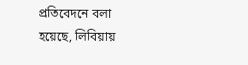প্রতিবেদনে বলা হয়েছে, লিবিয়ায়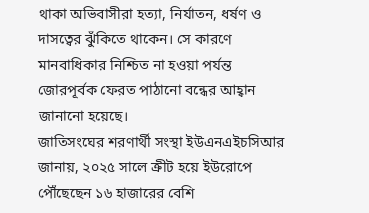থাকা অভিবাসীরা হত্যা, নির্যাতন, ধর্ষণ ও দাসত্বের ঝুঁকিতে থাকেন। সে কারণে মানবাধিকার নিশ্চিত না হওয়া পর্যন্ত জোরপূর্বক ফেরত পাঠানো বন্ধের আহ্বান জানানো হয়েছে।
জাতিসংঘের শরণার্থী সংস্থা ইউএনএইচসিআর জানায়, ২০২৫ সালে ক্রীট হয়ে ইউরোপে পৌঁছেছেন ১৬ হাজারের বেশি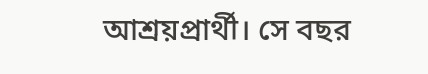আশ্রয়প্রার্থী। সে বছর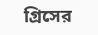গ্রিসের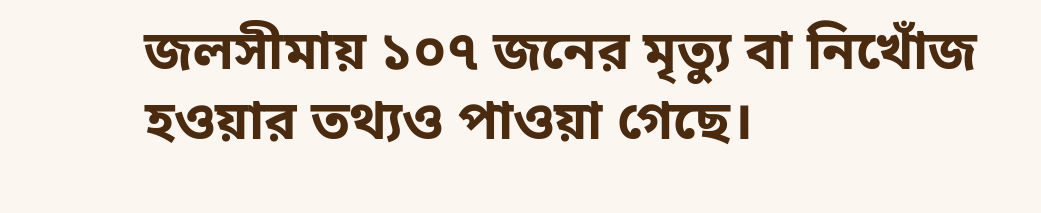জলসীমায় ১০৭ জনের মৃত্যু বা নিখোঁজ হওয়ার তথ্যও পাওয়া গেছে।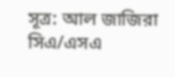সূত্র: আল জাজিরা
সিএ/এসএ